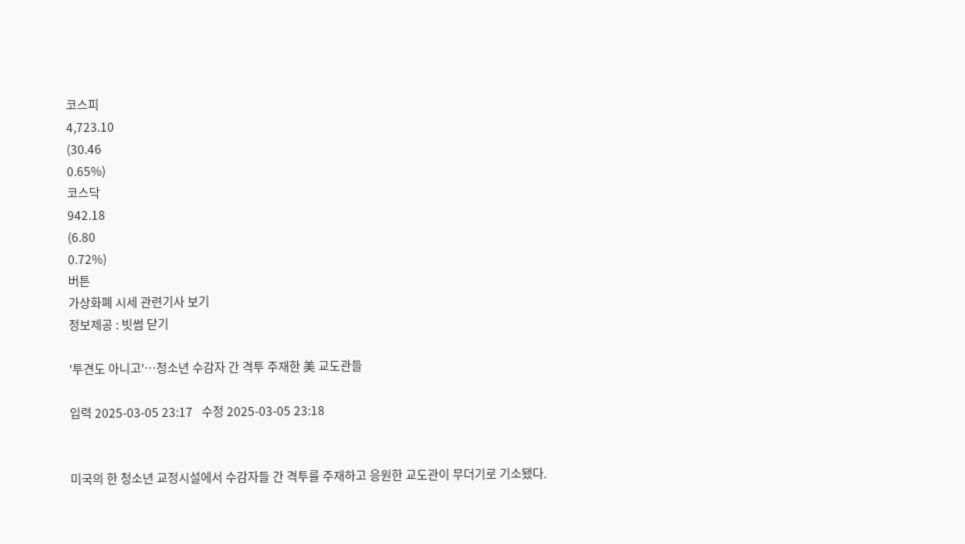코스피
4,723.10
(30.46
0.65%)
코스닥
942.18
(6.80
0.72%)
버튼
가상화폐 시세 관련기사 보기
정보제공 : 빗썸 닫기

'투견도 아니고'…청소년 수감자 간 격투 주재한 美 교도관들

입력 2025-03-05 23:17   수정 2025-03-05 23:18


미국의 한 청소년 교정시설에서 수감자들 간 격투를 주재하고 응원한 교도관이 무더기로 기소됐다.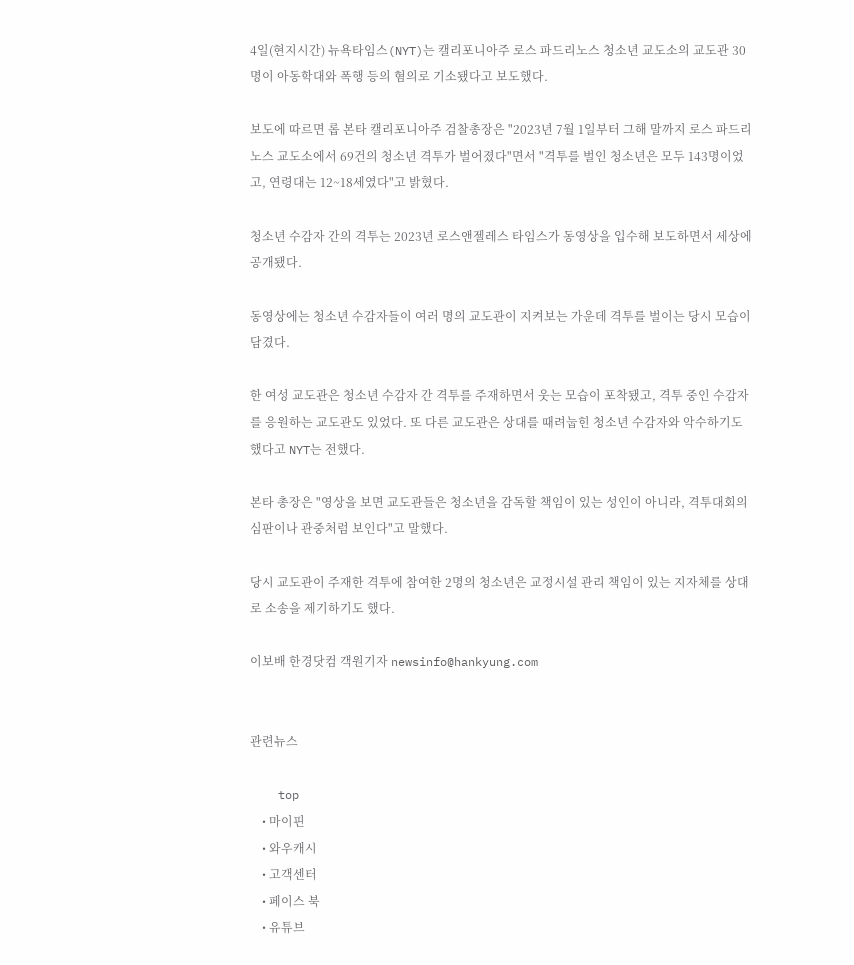4일(현지시간) 뉴욕타임스(NYT)는 캘리포니아주 로스 파드리노스 청소년 교도소의 교도관 30명이 아동학대와 폭행 등의 혐의로 기소됐다고 보도했다.

보도에 따르면 롭 본타 캘리포니아주 검찰총장은 "2023년 7월 1일부터 그해 말까지 로스 파드리노스 교도소에서 69건의 청소년 격투가 벌어졌다"면서 "격투를 벌인 청소년은 모두 143명이었고, 연령대는 12~18세였다"고 밝혔다.

청소년 수감자 간의 격투는 2023년 로스앤젤레스 타임스가 동영상을 입수해 보도하면서 세상에 공개됐다.

동영상에는 청소년 수감자들이 여러 명의 교도관이 지켜보는 가운데 격투를 벌이는 당시 모습이 담겼다.

한 여성 교도관은 청소년 수감자 간 격투를 주재하면서 웃는 모습이 포착됐고, 격투 중인 수감자를 응원하는 교도관도 있었다. 또 다른 교도관은 상대를 때려눕힌 청소년 수감자와 악수하기도 했다고 NYT는 전했다.

본타 총장은 "영상을 보면 교도관들은 청소년을 감독할 책임이 있는 성인이 아니라, 격투대회의 심판이나 관중처럼 보인다"고 말했다.

당시 교도관이 주재한 격투에 참여한 2명의 청소년은 교정시설 관리 책임이 있는 지자체를 상대로 소송을 제기하기도 했다.

이보배 한경닷컴 객원기자 newsinfo@hankyung.com


관련뉴스

    top
    • 마이핀
    • 와우캐시
    • 고객센터
    • 페이스 북
    • 유튜브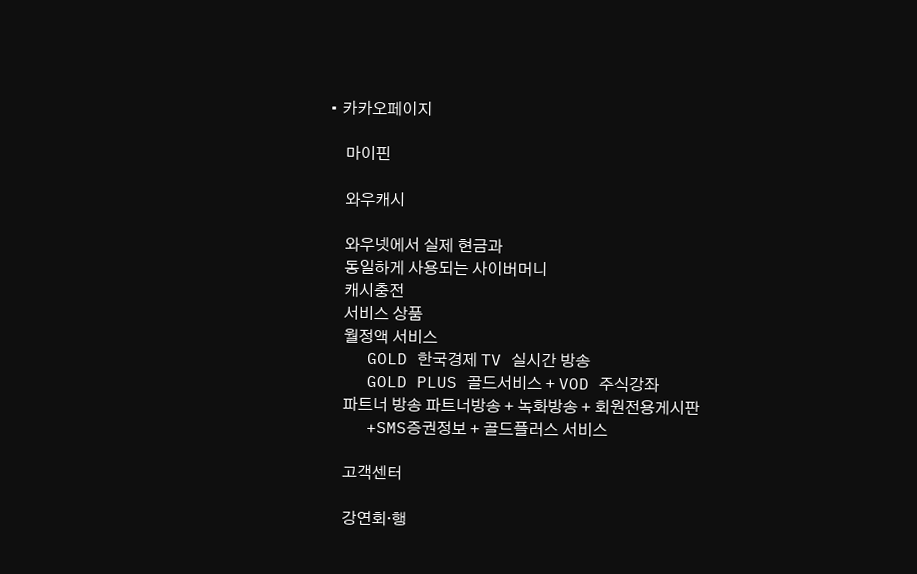• 카카오페이지

    마이핀

    와우캐시

    와우넷에서 실제 현금과
    동일하게 사용되는 사이버머니
    캐시충전
    서비스 상품
    월정액 서비스
    GOLD 한국경제 TV 실시간 방송
    GOLD PLUS 골드서비스 + VOD 주식강좌
    파트너 방송 파트너방송 + 녹화방송 + 회원전용게시판
    +SMS증권정보 + 골드플러스 서비스

    고객센터

    강연회·행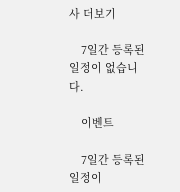사 더보기

    7일간 등록된 일정이 없습니다.

    이벤트

    7일간 등록된 일정이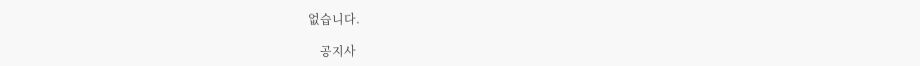없습니다.

    공지사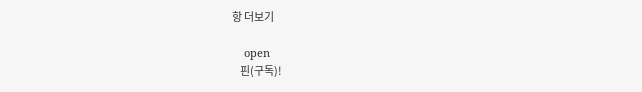항 더보기

    open
    핀(구독)!